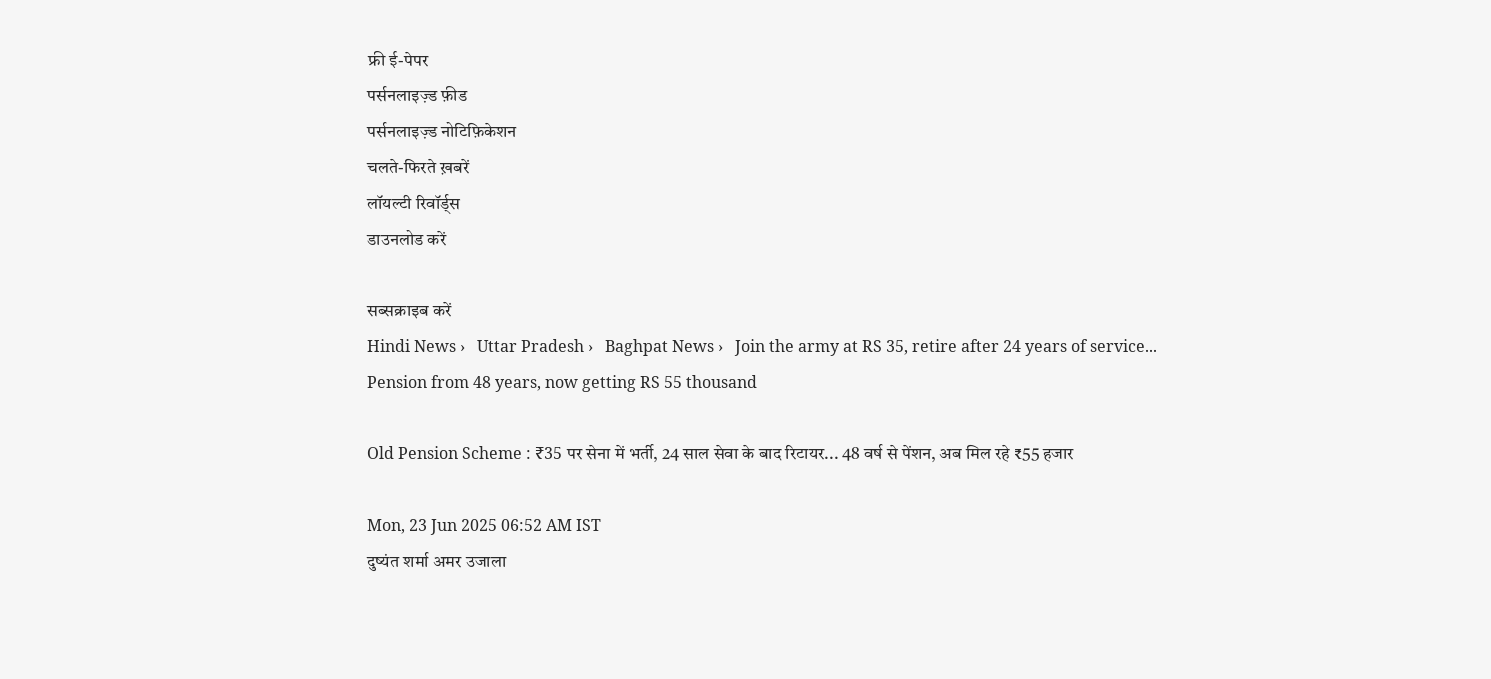फ्री ई-पेपर
पर्सनलाइज़्ड फ़ीड
पर्सनलाइज़्ड नोटिफ़िकेशन
चलते-फिरते ख़बरें
लॉयल्टी रिवॉर्ड्स
डाउनलोड करें

सब्सक्राइब करें
Hindi News ›   Uttar Pradesh ›   Baghpat News ›   Join the army at RS 35, retire after 24 years of service... Pension from 48 years, now getting RS 55 thousand

Old Pension Scheme : ₹35 पर सेना में भर्ती, 24 साल सेवा के बाद रिटायर... 48 वर्ष से पेंशन, अब मिल रहे ₹55 हजार

Mon, 23 Jun 2025 06:52 AM IST
दुष्यंत शर्मा अमर उजाला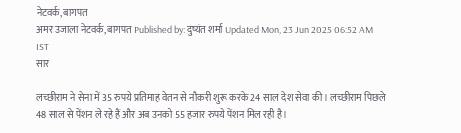नेटवर्क, बागपत
अमर उजाला नेटवर्क, बागपत Published by: दुष्यंत शर्मा Updated Mon, 23 Jun 2025 06:52 AM IST
सार

लच्छीराम ने सेना में 35 रुपये प्रतिमाह वेतन से नौकरी शुरू करके 24 साल देश सेवा की। लच्छीराम पिछले 48 साल से पेंशन ले रहे हैं और अब उनको 55 हजार रुपये पेंशन मिल रही है।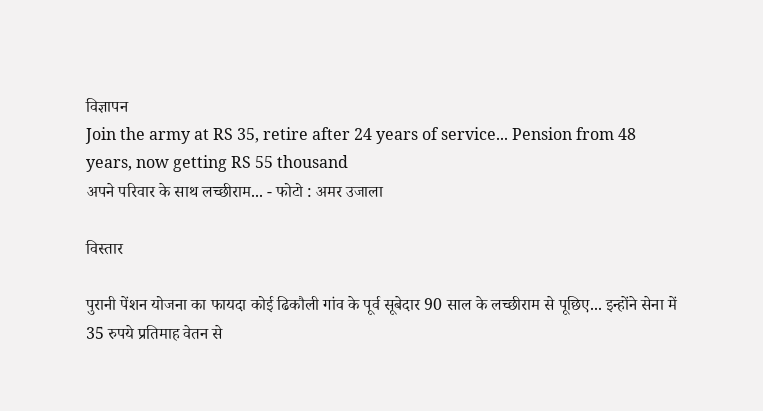विज्ञापन
Join the army at RS 35, retire after 24 years of service... Pension from 48 years, now getting RS 55 thousand
अपने परिवार के साथ लच्छीराम... - फोटो : अमर उजाला

विस्तार

पुरानी पेंशन योजना का फायदा कोई ढिकौली गांव के पूर्व सूबेदार 90 साल के लच्छीराम से पूछिए... इन्होंने सेना में 35 रुपये प्रतिमाह वेतन से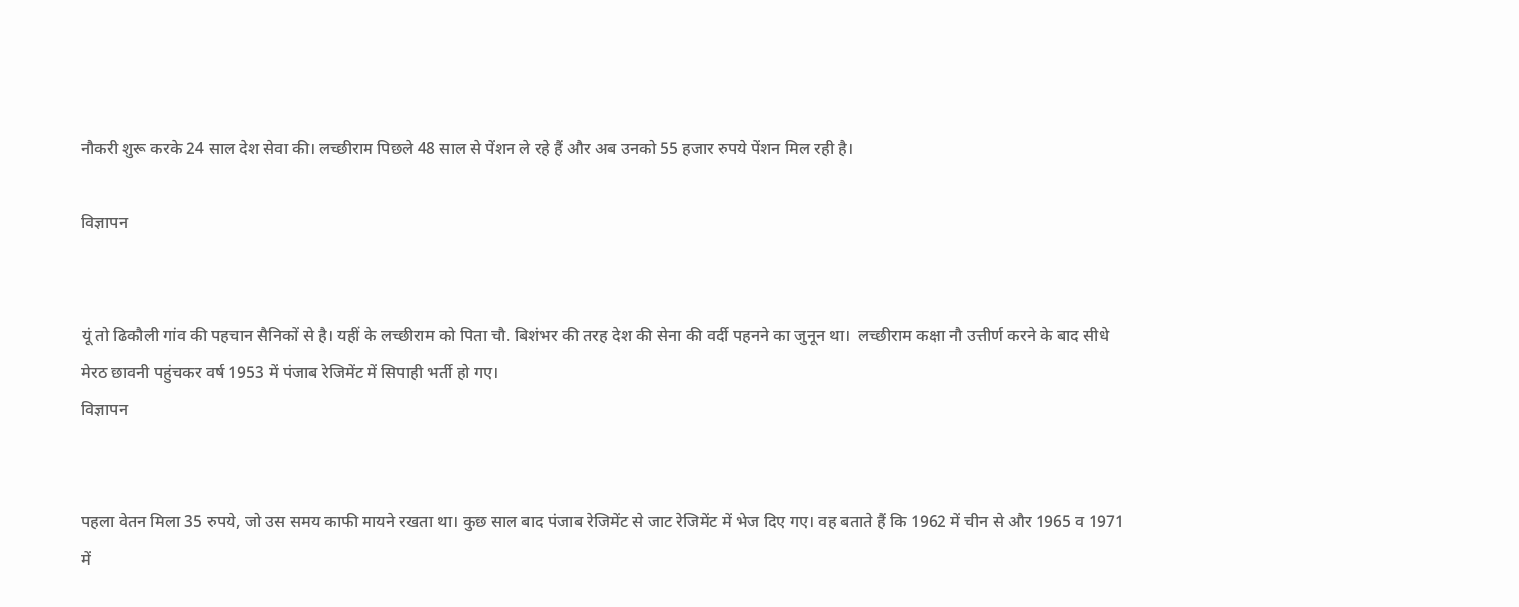नौकरी शुरू करके 24 साल देश सेवा की। लच्छीराम पिछले 48 साल से पेंशन ले रहे हैं और अब उनको 55 हजार रुपये पेंशन मिल रही है।

विज्ञापन


यूं तो ढिकौली गांव की पहचान सैनिकों से है। यहीं के लच्छीराम को पिता चौ. बिशंभर की तरह देश की सेना की वर्दी पहनने का जुनून था।  लच्छीराम कक्षा नौ उत्तीर्ण करने के बाद सीधे मेरठ छावनी पहुंचकर वर्ष 1953 में पंजाब रेजिमेंट में सिपाही भर्ती हो गए।
विज्ञापन


पहला वेतन मिला 35 रुपये, जो उस समय काफी मायने रखता था। कुछ साल बाद पंजाब रेजिमेंट से जाट रेजिमेंट में भेज दिए गए। वह बताते हैं कि 1962 में चीन से और 1965 व 1971 में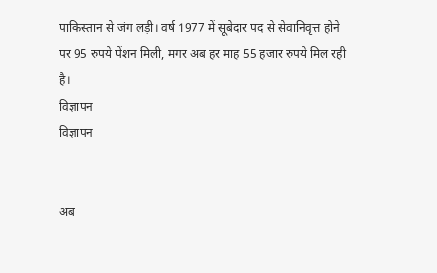पाकिस्तान से जंग लड़ी। वर्ष 1977 में सूबेदार पद से सेवानिवृत्त होने पर 95 रुपये पेंशन मिली, मगर अब हर माह 55 हजार रुपये मिल रही है।
विज्ञापन
विज्ञापन


अब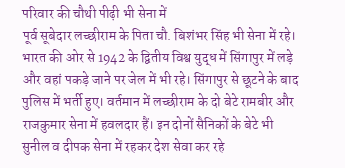परिवार की चौथी पीढ़ी भी सेना में
पूर्व सूबेदार लच्छीराम के पिता चौ. बिशंभर सिंह भी सेना में रहे। भारत की ओर से 1942 के द्वितीय विश्व युद्ध में सिंगापुर में लड़े और वहां पकड़े जाने पर जेल में भी रहे। सिंगापुर से छूटने के बाद पुलिस में भर्ती हुए। वर्तमान में लच्छीराम के दो बेटे रामबीर और राजकुमार सेना में हवलदार हैं। इन दोनों सैनिकों के बेटे भी सुनील व दीपक सेना में रहकर देश सेवा कर रहे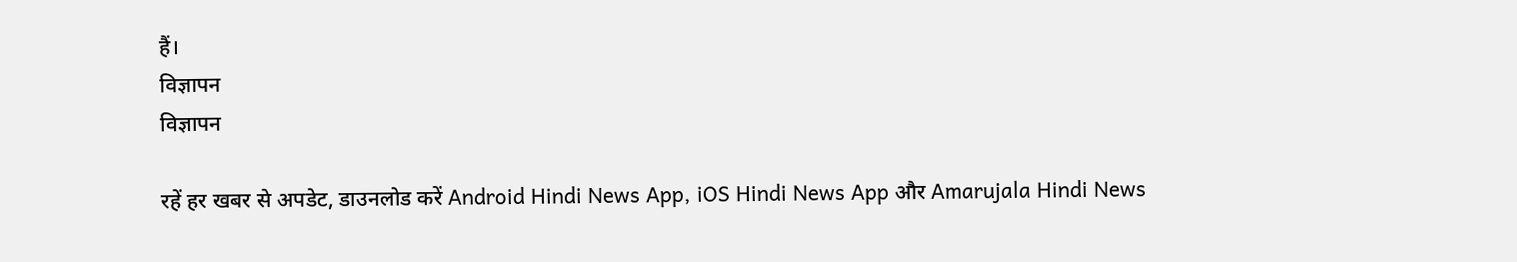हैं।
विज्ञापन
विज्ञापन

रहें हर खबर से अपडेट, डाउनलोड करें Android Hindi News App, iOS Hindi News App और Amarujala Hindi News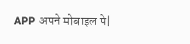APP अपने मोबाइल पे|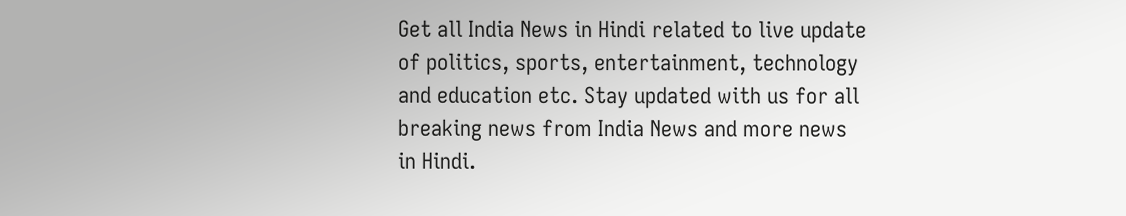Get all India News in Hindi related to live update of politics, sports, entertainment, technology and education etc. Stay updated with us for all breaking news from India News and more news in Hindi.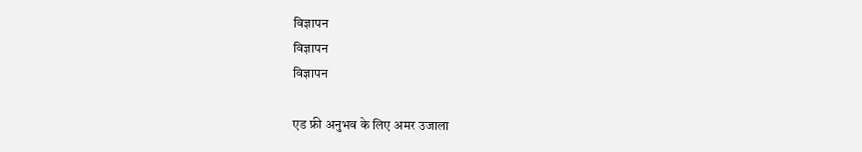विज्ञापन
विज्ञापन
विज्ञापन

एड फ्री अनुभव के लिए अमर उजाला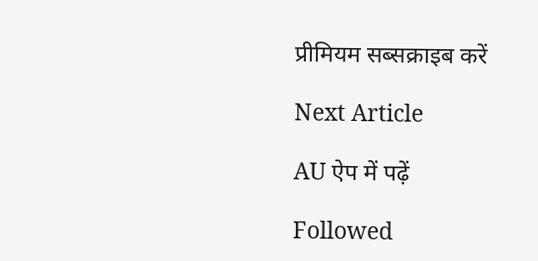प्रीमियम सब्सक्राइब करें

Next Article

AU ऐप में पढ़ें

Followed